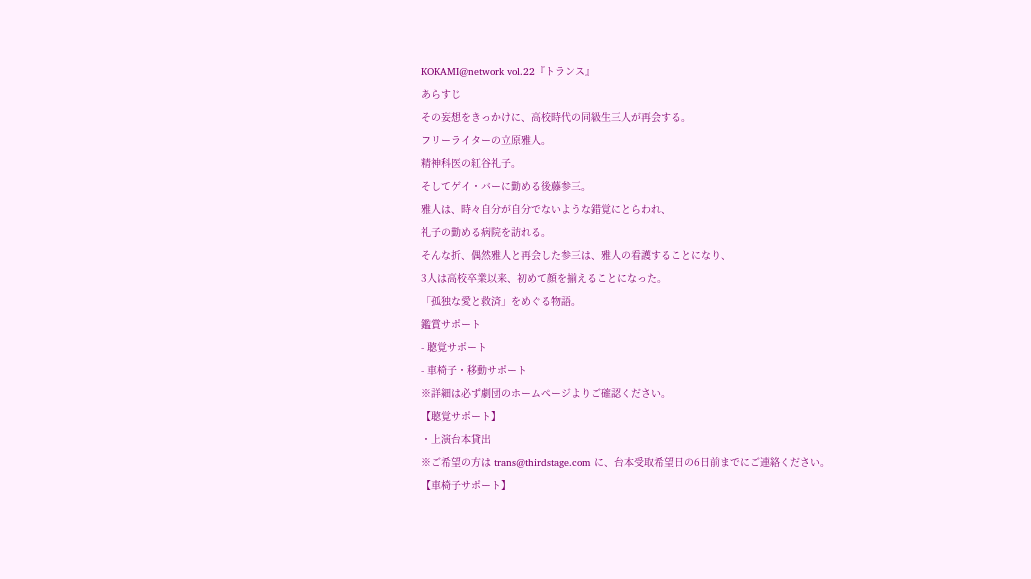KOKAMI@network vol.22『トランス』
あらすじ
その妄想をきっかけに、高校時代の同級生三人が再会する。
フリーライターの立原雅人。
精神科医の紅谷礼子。
そしてゲイ・バーに勤める後藤参三。
雅人は、時々自分が自分でないような錯覚にとらわれ、
礼子の勤める病院を訪れる。
そんな折、偶然雅人と再会した参三は、雅人の看護することになり、
3人は高校卒業以来、初めて顔を揃えることになった。
「孤独な愛と救済」をめぐる物語。
鑑賞サポート
- 聴覚サポート
- 車椅子・移動サポート
※詳細は必ず劇団のホームページよりご確認ください。
【聴覚サポート】
・上演台本貸出
※ご希望の方は trans@thirdstage.com に、台本受取希望日の6日前までにご連絡ください。
【車椅子サポート】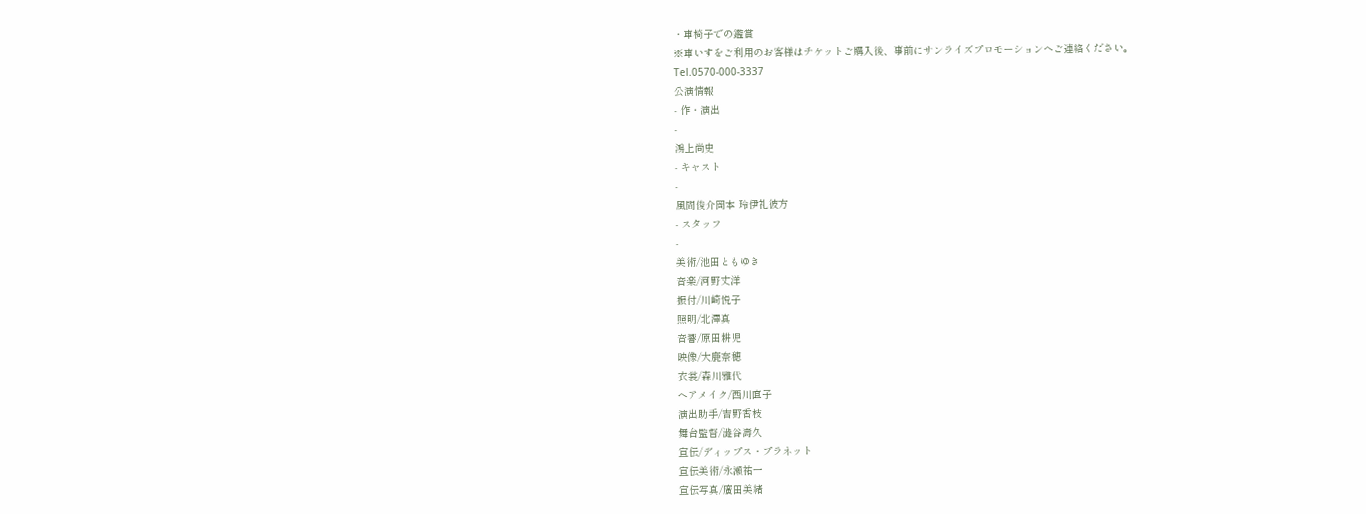・車椅子での鑑賞
※車いすをご利用のお客様はチケットご購入後、事前にサンライズプロモーションへご連絡ください。
Tel.0570-000-3337
公演情報
- 作・演出
-
鴻上尚史
- キャスト
-
風間俊介岡本 玲伊礼彼方
- スタッフ
-
美術/池田ともゆき
音楽/河野丈洋
振付/川崎悦子
照明/北澤真
音響/原田耕児
映像/大鹿奈穂
衣裳/森川雅代
ヘアメイク/西川直子
演出助手/吉野香枝
舞台監督/澁谷壽久
宣伝/ディップス・プラネット
宣伝美術/永瀬祐一
宣伝写真/廣田美緒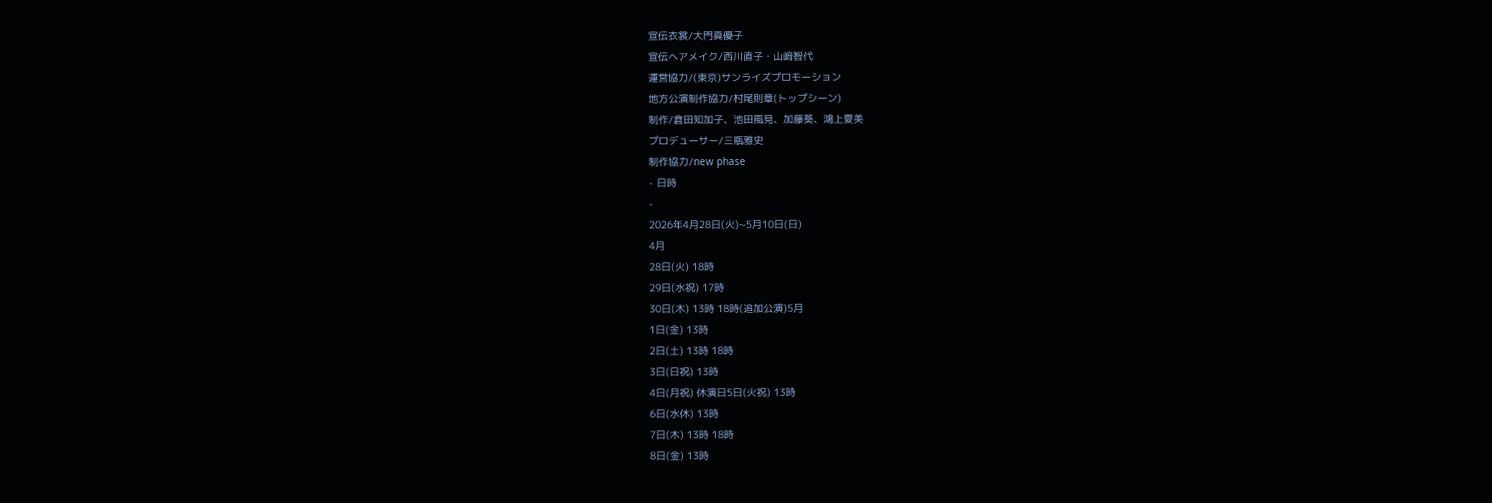宣伝衣裳/大門真優子
宣伝ヘアメイク/西川直子・山﨑智代
運営協力/(東京)サンライズプロモーション
地方公演制作協力/村尾則章(トップシーン)
制作/倉田知加子、池田風見、加藤葵、鴻上夏美
プロデューサー/三瓶雅史
制作協力/new phase
- 日時
-
2026年4月28日(火)~5月10日(日)
4月
28日(火) 18時
29日(水祝) 17時
30日(木) 13時 18時(追加公演)5月
1日(金) 13時
2日(土) 13時 18時
3日(日祝) 13時
4日(月祝) 休演日5日(火祝) 13時
6日(水休) 13時
7日(木) 13時 18時
8日(金) 13時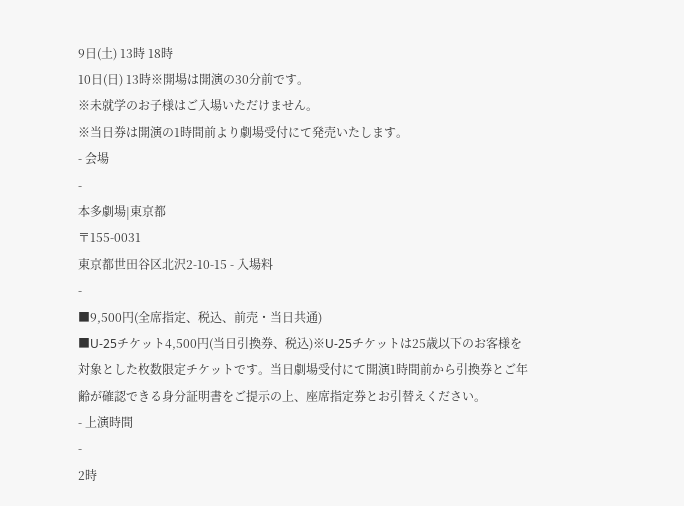9日(土) 13時 18時
10日(日) 13時※開場は開演の30分前です。
※未就学のお子様はご入場いただけません。
※当日券は開演の1時間前より劇場受付にて発売いたします。
- 会場
-
本多劇場|東京都
〒155-0031
東京都世田谷区北沢2-10-15 - 入場料
-
■9,500円(全席指定、税込、前売・当日共通)
■U-25チケット4,500円(当日引換券、税込)※U-25チケットは25歳以下のお客様を対象とした枚数限定チケットです。当日劇場受付にて開演1時間前から引換券とご年齢が確認できる身分証明書をご提示の上、座席指定券とお引替えください。
- 上演時間
-
2時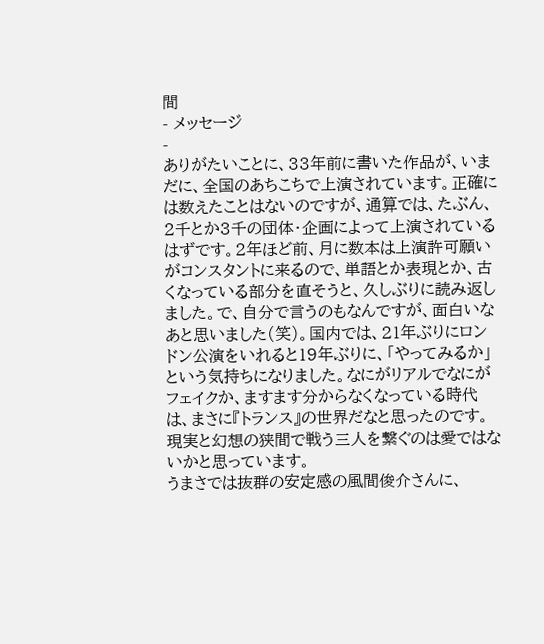間
- メッセージ
-
ありがたいことに、33年前に書いた作品が、いまだに、全国のあちこちで上演されています。正確には数えたことはないのですが、通算では、たぶん、2千とか3千の団体・企画によって上演されているはずです。2年ほど前、月に数本は上演許可願いがコンスタントに来るので、単語とか表現とか、古くなっている部分を直そうと、久しぶりに読み返しました。で、自分で言うのもなんですが、面白いなあと思いました(笑)。国内では、21年ぶりにロンドン公演をいれると19年ぶりに、「やってみるか」という気持ちになりました。なにがリアルでなにがフェイクか、ますます分からなくなっている時代は、まさに『トランス』の世界だなと思ったのです。現実と幻想の狭間で戦う三人を繋ぐのは愛ではないかと思っています。
うまさでは抜群の安定感の風間俊介さんに、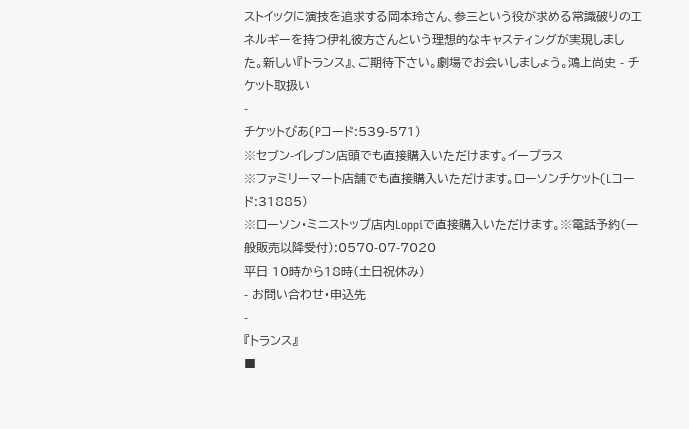ストイックに演技を追求する岡本玲さん、参三という役が求める常識破りのエネルギーを持つ伊礼彼方さんという理想的なキャスティングが実現しました。新しい『トランス』、ご期待下さい。劇場でお会いしましょう。鴻上尚史 - チケット取扱い
-
チケットぴあ(Pコード:539-571)
※セブン-イレブン店頭でも直接購入いただけます。イープラス
※ファミリーマート店舗でも直接購入いただけます。ローソンチケット(Lコード:31885)
※ローソン・ミニストップ店内Loppiで直接購入いただけます。※電話予約(一般販売以降受付):0570-07-7020
平日 10時から18時(土日祝休み)
- お問い合わせ・申込先
-
『トランス』
■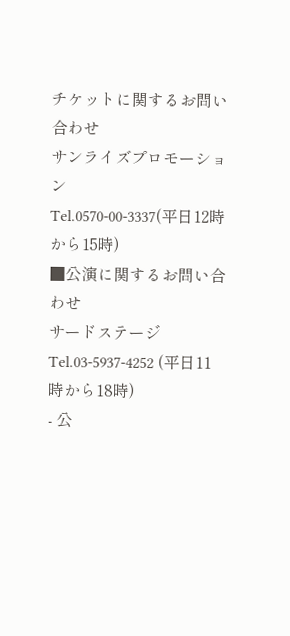チケットに関するお問い合わせ
サンライズプロモーション
Tel.0570-00-3337(平日12時から15時)
■公演に関するお問い合わせ
サードステージ
Tel.03-5937-4252 (平日11時から18時)
- 公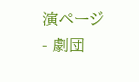演ページ
- 劇団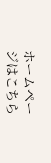ホームページはこちら